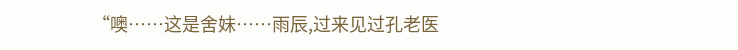“噢……这是舍妹……雨辰,过来见过孔老医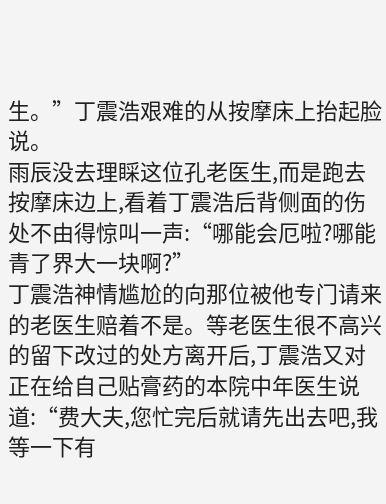生。”丁震浩艰难的从按摩床上抬起脸说。
雨辰没去理睬这位孔老医生,而是跑去按摩床边上,看着丁震浩后背侧面的伤处不由得惊叫一声:“哪能会厄啦?哪能青了界大一块啊?”
丁震浩神情尴尬的向那位被他专门请来的老医生赔着不是。等老医生很不高兴的留下改过的处方离开后,丁震浩又对正在给自己贴膏药的本院中年医生说道:“费大夫,您忙完后就请先出去吧,我等一下有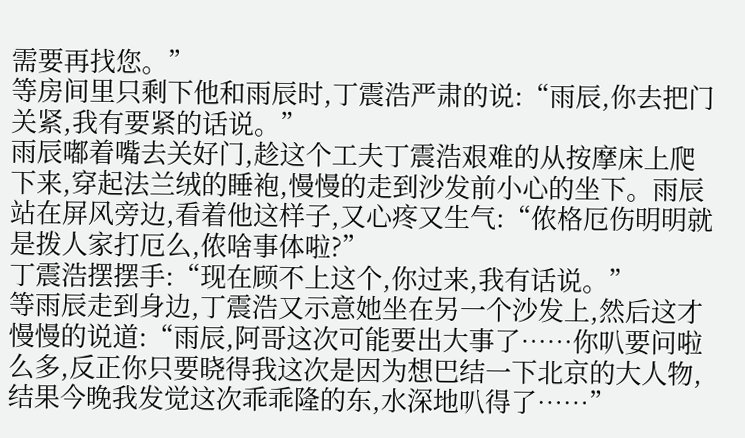需要再找您。”
等房间里只剩下他和雨辰时,丁震浩严肃的说:“雨辰,你去把门关紧,我有要紧的话说。”
雨辰嘟着嘴去关好门,趁这个工夫丁震浩艰难的从按摩床上爬下来,穿起法兰绒的睡袍,慢慢的走到沙发前小心的坐下。雨辰站在屏风旁边,看着他这样子,又心疼又生气:“侬格厄伤明明就是拨人家打厄么,侬啥事体啦?”
丁震浩摆摆手:“现在顾不上这个,你过来,我有话说。”
等雨辰走到身边,丁震浩又示意她坐在另一个沙发上,然后这才慢慢的说道:“雨辰,阿哥这次可能要出大事了……你叭要问啦么多,反正你只要晓得我这次是因为想巴结一下北京的大人物,结果今晚我发觉这次乖乖隆的东,水深地叭得了……”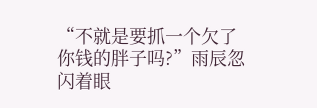“不就是要抓一个欠了你钱的胖子吗?”雨辰忽闪着眼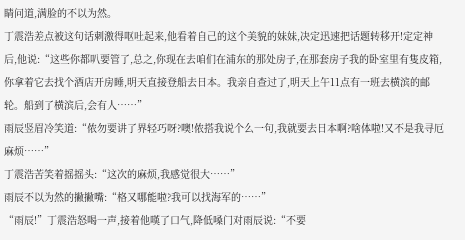睛问道,满脸的不以为然。
丁震浩差点被这句话刺激得呕吐起来,他看着自己的这个美貌的妹妹,决定迅速把话题转移开!定定神后,他说:“这些你都叭要管了,总之,你现在去咱们在浦东的那处房子,在那套房子我的卧室里有隻皮箱,你拿着它去找个酒店开房睡,明天直接登船去日本。我亲自查过了,明天上午11点有一班去横滨的邮轮。船到了横滨后,会有人……”
雨辰竖眉冷笑道:“侬勿要讲了界轻巧呀?噢!侬搭我说个么一句,我就要去日本啊?啥体啦!又不是我寻厄麻烦……”
丁震浩苦笑着摇摇头:“这次的麻烦,我感觉很大……”
雨辰不以为然的撇撇嘴:“格又哪能啦?我可以找海军的……”
“雨辰!”丁震浩怒喝一声,接着他嘆了口气,降低嗓门对雨辰说:“不要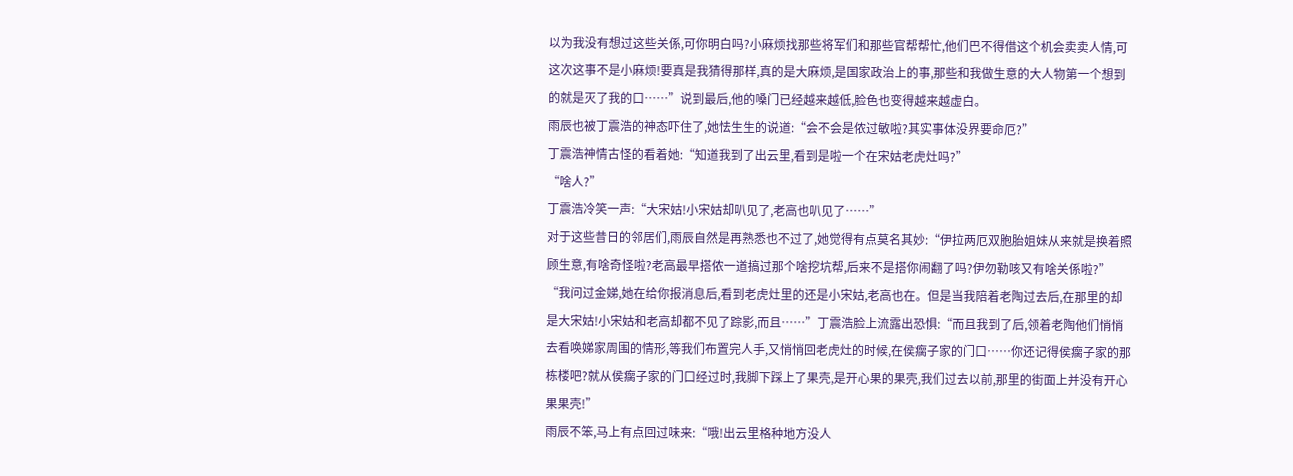以为我没有想过这些关係,可你明白吗?小麻烦找那些将军们和那些官帮帮忙,他们巴不得借这个机会卖卖人情,可这次这事不是小麻烦!要真是我猜得那样,真的是大麻烦,是国家政治上的事,那些和我做生意的大人物第一个想到的就是灭了我的口……”说到最后,他的嗓门已经越来越低,脸色也变得越来越虚白。
雨辰也被丁震浩的神态吓住了,她怯生生的说道:“会不会是侬过敏啦?其实事体没界要命厄?”
丁震浩神情古怪的看着她:“知道我到了出云里,看到是啦一个在宋姑老虎灶吗?”
“啥人?”
丁震浩冷笑一声:“大宋姑!小宋姑却叭见了,老高也叭见了……”
对于这些昔日的邻居们,雨辰自然是再熟悉也不过了,她觉得有点莫名其妙:“伊拉两厄双胞胎姐妹从来就是换着照顾生意,有啥奇怪啦?老高最早搭侬一道搞过那个啥挖坑帮,后来不是搭你闹翻了吗?伊勿勒咳又有啥关係啦?”
“我问过金娣,她在给你报消息后,看到老虎灶里的还是小宋姑,老高也在。但是当我陪着老陶过去后,在那里的却是大宋姑!小宋姑和老高却都不见了踪影,而且……”丁震浩脸上流露出恐惧:“而且我到了后,领着老陶他们悄悄去看唤娣家周围的情形,等我们布置完人手,又悄悄回老虎灶的时候,在侯瘸子家的门口……你还记得侯瘸子家的那栋楼吧?就从侯瘸子家的门口经过时,我脚下踩上了果壳,是开心果的果壳,我们过去以前,那里的街面上并没有开心果果壳!”
雨辰不笨,马上有点回过味来:“哦!出云里格种地方没人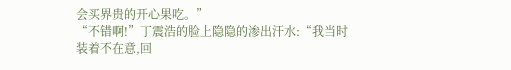会买界贵的开心果吃。”
“不错啊!”丁震浩的脸上隐隐的渗出汗水:“我当时装着不在意,回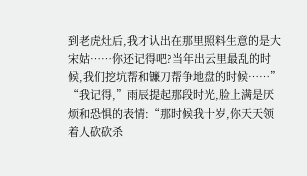到老虎灶后,我才认出在那里照料生意的是大宋姑……你还记得吧?当年出云里最乱的时候,我们挖坑帮和镰刀帮争地盘的时候……”
“我记得,”雨辰提起那段时光,脸上满是厌烦和恐惧的表情:“那时候我十岁,你天天领着人砍砍杀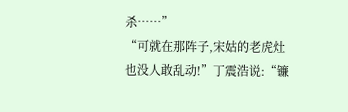杀……”
“可就在那阵子,宋姑的老虎灶也没人敢乱动!”丁震浩说:“镰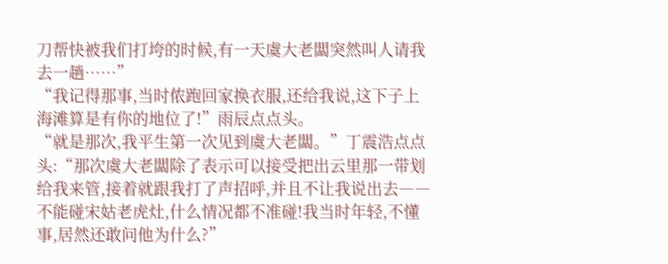刀帮快被我们打垮的时候,有一天虞大老闆突然叫人请我去一趟……”
“我记得那事,当时侬跑回家换衣服,还给我说,这下子上海滩算是有你的地位了!”雨辰点点头。
“就是那次,我平生第一次见到虞大老闆。”丁震浩点点头:“那次虞大老闆除了表示可以接受把出云里那一带划给我来管,接着就跟我打了声招呼,并且不让我说出去――不能碰宋姑老虎灶,什么情况都不准碰!我当时年轻,不懂事,居然还敢问他为什么?”